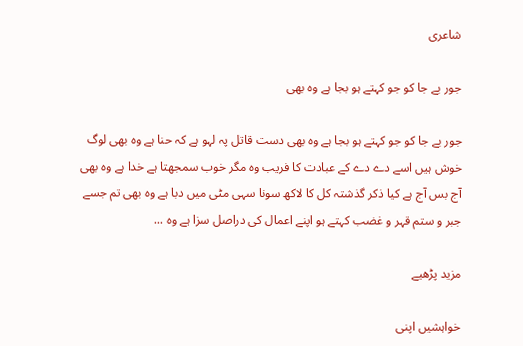شاعری

جور بے جا کو جو کہتے ہو بجا ہے وہ بھی

جور بے جا کو جو کہتے ہو بجا ہے وہ بھی دست قاتل پہ لہو ہے کہ حنا ہے وہ بھی لوگ خوش ہیں اسے دے دے کے عبادت کا فریب وہ مگر خوب سمجھتا ہے خدا ہے وہ بھی آج بس آج ہے کیا ذکر گذشتہ کل کا لاکھ سونا سہی مٹی میں دبا ہے وہ بھی تم جسے جبر و ستم قہر و غضب کہتے ہو اپنے اعمال کی دراصل سزا ہے وہ ...

مزید پڑھیے

خواہشیں اپنی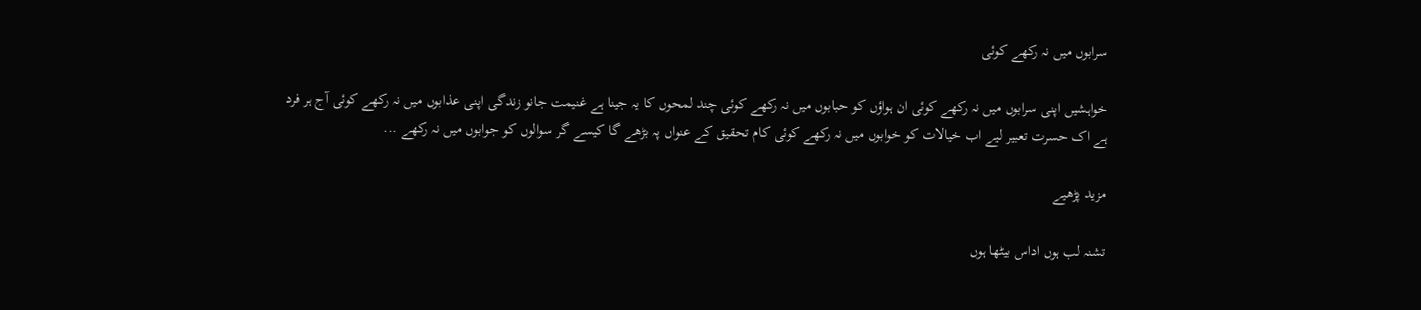سرابوں میں نہ رکھے کوئی

خواہشیں اپنی سرابوں میں نہ رکھے کوئی ان ہواؤں کو حبابوں میں نہ رکھے کوئی چند لمحوں کا یہ جینا ہے غنیمت جانو زندگی اپنی عذابوں میں نہ رکھے کوئی آج ہر فرد ہے اک حسرت تعبیر لیے اب خیالات کو خوابوں میں نہ رکھے کوئی کام تحقیق کے عنواں پہ بڑھے گا کیسے گر سوالوں کو جوابوں میں نہ رکھے ...

مزید پڑھیے

تشنہ لب ہوں اداس بیٹھا ہوں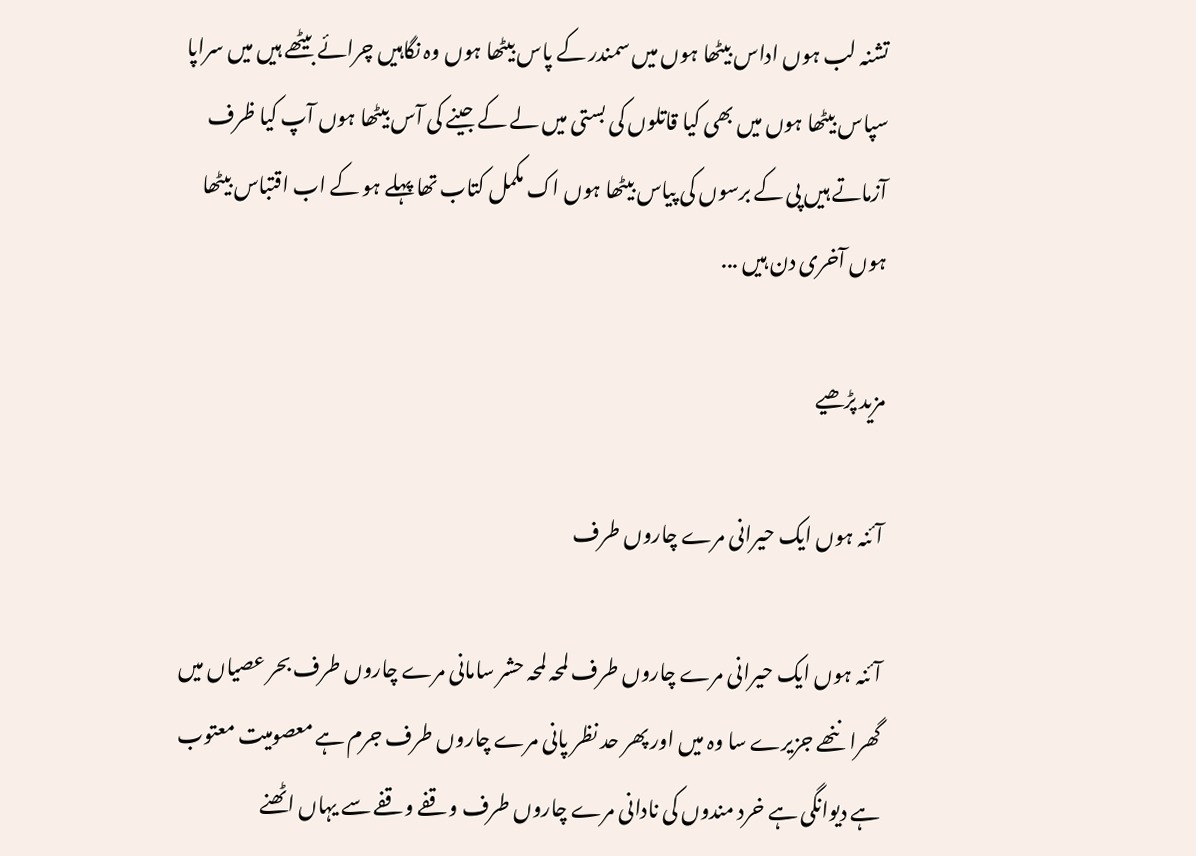تشنہ لب ہوں اداس بیٹھا ہوں میں سمندر کے پاس بیٹھا ہوں وہ نگاہیں چرائے بیٹھے ہیں میں سراپا سپاس بیٹھا ہوں میں بھی کیا قاتلوں کی بستی میں لے کے جینے کی آس بیٹھا ہوں آپ کیا ظرف آزماتے ہیں پی کے برسوں کی پیاس بیٹھا ہوں اک مکمل کتاب تھا پہلے ہو کے اب اقتباس بیٹھا ہوں آخری دن ہیں ...

مزید پڑھیے

آئنہ ہوں ایک حیرانی مرے چاروں طرف

آئنہ ہوں ایک حیرانی مرے چاروں طرف لمحہ لمحہ حشر سامانی مرے چاروں طرف بحر عصیاں میں گھرا ننھے جزیرے سا وہ میں اور پھر حد نظر پانی مرے چاروں طرف جرم ہے معصومیت معتوب ہے دیوانگی ہے خرد مندوں کی نادانی مرے چاروں طرف وقفے وقفے سے یہاں اٹھنے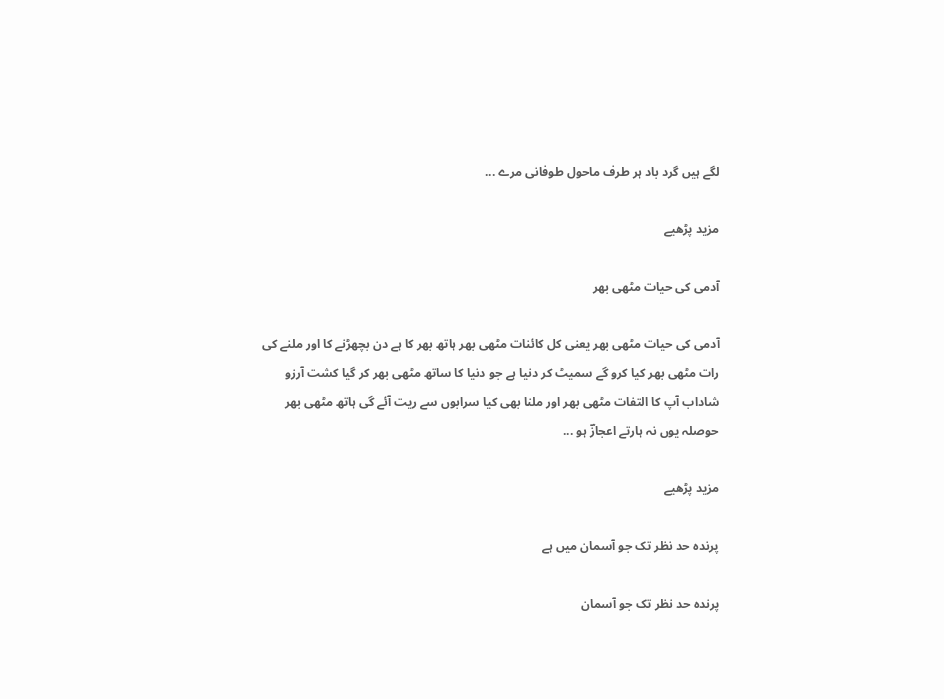لگے ہیں گرد باد ہر طرف ماحول طوفانی مرے ...

مزید پڑھیے

آدمی کی حیات مٹھی بھر

آدمی کی حیات مٹھی بھر یعنی کل کائنات مٹھی بھر ہاتھ بھر کا ہے دن بچھڑنے کا اور ملنے کی رات مٹھی بھر کیا کرو گے سمیٹ کر دنیا ہے جو دنیا کا ساتھ مٹھی بھر کر گیا کشت آرزو شاداب آپ کا التفات مٹھی بھر اور ملنا بھی کیا سرابوں سے ریت آئے گی ہاتھ مٹھی بھر حوصلہ یوں نہ ہارتے اعجازؔ ہو ...

مزید پڑھیے

پرندہ حد نظر تک جو آسمان میں ہے

پرندہ حد نظر تک جو آسمان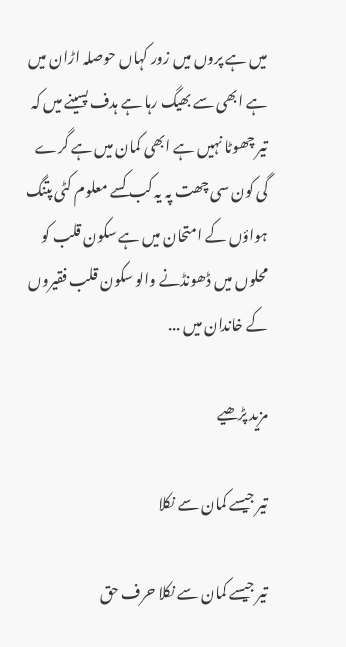میں ہے پروں میں زور کہاں حوصلہ اڑان میں ہے ابھی سے بھیگ رہا ہے ہدف پسینے میں کہ تیر چھوٹا نہیں ہے ابھی کمان میں ہے گرے گی کون سی چھت پہ یہ کب کسے معلوم کٹی پتنگ ہواؤں کے امتحان میں ہے سکون قلب کو محلوں میں ڈھونڈنے والو سکون قلب فقیروں کے خاندان میں ...

مزید پڑھیے

تیر جیسے کمان سے نکلا

تیر جیسے کمان سے نکلا حرف حق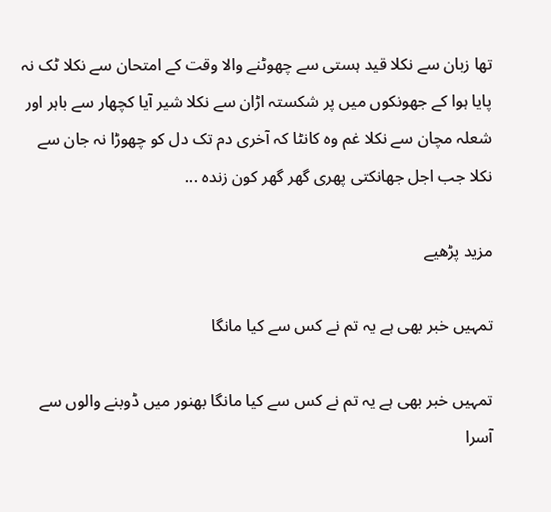تھا زبان سے نکلا قید ہستی سے چھوٹنے والا وقت کے امتحان سے نکلا ٹک نہ پایا ہوا کے جھونکوں میں پر شکستہ اڑان سے نکلا شیر آیا کچھار سے باہر اور شعلہ مچان سے نکلا غم وہ کانٹا کہ آخری دم تک دل کو چھوڑا نہ جان سے نکلا جب اجل جھانکتی پھری گھر گھر کون زندہ ...

مزید پڑھیے

تمہیں خبر بھی ہے یہ تم نے کس سے کیا مانگا

تمہیں خبر بھی ہے یہ تم نے کس سے کیا مانگا بھنور میں ڈوبنے والوں سے آسرا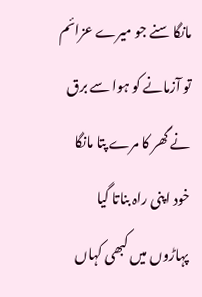مانگا سنے جو میرے عزائم تو آزمانے کو ہوا سے برق نے گھر کا مرے پتا مانگا خود اپنی راہ بناتا گیا پہاڑوں میں کبھی کہاں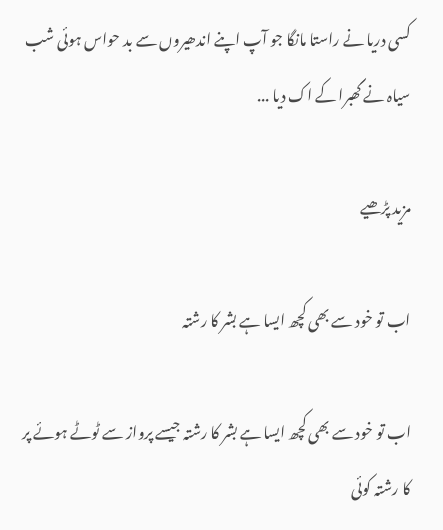کسی دریا نے راستا مانگا جو آپ اپنے اندھیروں سے بد حواس ہوئی شب سیاہ نے گھبرا کے اک دیا ...

مزید پڑھیے

اب تو خود سے بھی کچھ ایسا ہے بشر کا رشتہ

اب تو خود سے بھی کچھ ایسا ہے بشر کا رشتہ جیسے پرواز سے ٹوٹے ہوئے پر کا رشتہ کوئی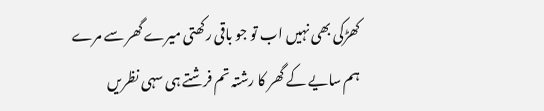کھڑکی بھی نہیں اب تو جو باقی رکھتی میرے گھر سے مرے ہم سایے کے گھر کا رشتہ تم فرشتے ہی سہی نظریں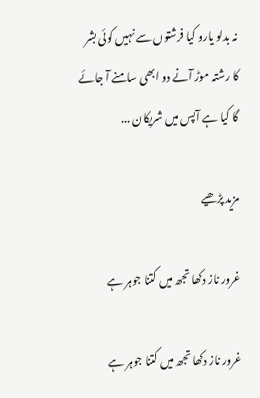نہ بدلو یارو کیا فرشتوں سے نہیں کوئی بشر کا رشتہ موڑ آنے دو ابھی سامنے آ جائے گا کیا ہے آپس میں شریکان ...

مزید پڑھیے

غرور ناز دکھا تجھ میں کتنا جوہر ہے

غرور ناز دکھا تجھ میں کتنا جوہر ہے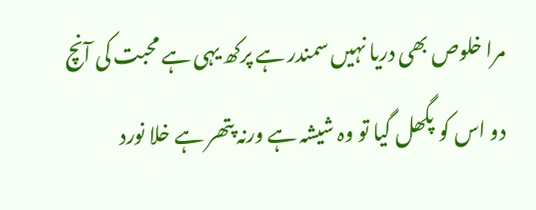مرا خلوص بھی دریا نہیں سمندر ہے پرکھ یہی ہے محبت کی آنچ دو اس کو پگھل گیا تو وہ شیشہ ہے ورنہ پتھر ہے خلا نورد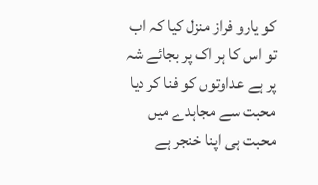کو یارو فراز منزل کیا کہ اب تو اس کا ہر اک پر بجائے شہ پر ہے عداوتوں کو فنا کر دیا محبت سے مجاہدے میں محبت ہی اپنا خنجر ہے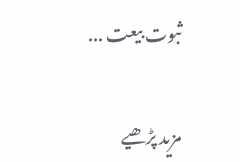ثبوت بیعت ...

مزید پڑھیے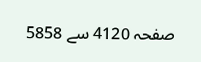صفحہ 4120 سے 5858